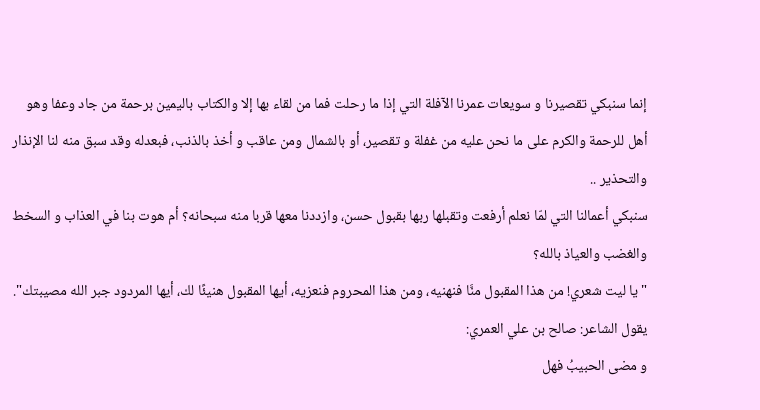إنما سنبكي تقصيرنا و سويعات عمرنا الآفلة التي إذا ما رحلت فما من لقاء بها إلا والكتاب باليمين برحمة من جاد وعفا وهو أهل للرحمة والكرم على ما نحن عليه من غفلة و تقصير، أو بالشمال ومن عاقب و أخذ بالذنب، فبعدله وقد سبق منه لنا الإنذار والتحذير ..
سنبكي أعمالنا التي لمّا نعلم أرفعت وتقبلها ربها بقبول حسن، وازددنا معها قربا منه سبحانه؟ أم هوت بنا في العذاب و السخط والغضب والعياذ بالله؟
"يا ليت شعري! من هذا المقبول منَّا فنهنيه، ومن هذا المحروم فنعزيه، أيها المقبول هنيئًا لك، أيها المردود جبر الله مصيبتك".
يقول الشاعر: صالح بن علي العمري:
و مضى الحبيبُ فهل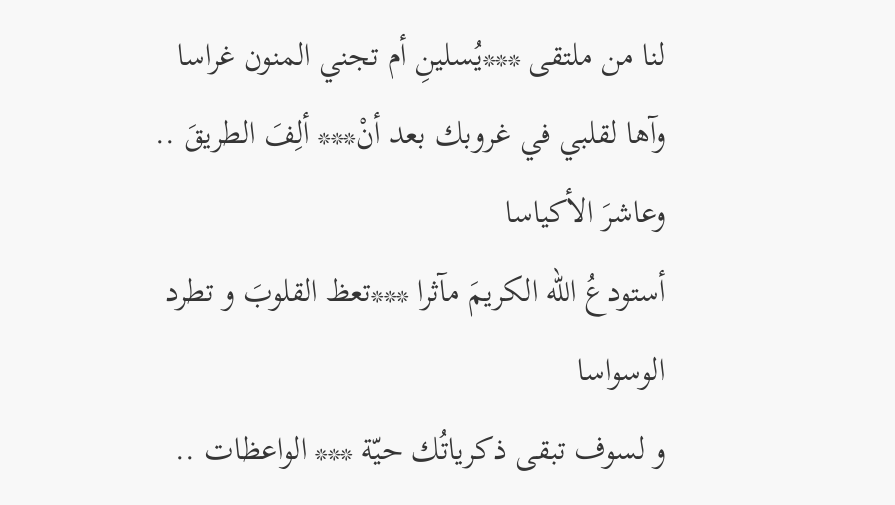لنا من ملتقى ***يُسلينِ أم تجني المنون غراسا
وآها لقلبي في غروبك بعد أنْ*** ألِفَ الطريقَ .. وعاشرَ الأكياسا
أستودعُ الله الكريمَ مآثرا ***تعظ القلوبَ و تطرد الوسواسا
و لسوف تبقى ذكرياتُك حيّة *** الواعظات ..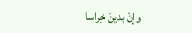وإنْ بدينَ خِراسا